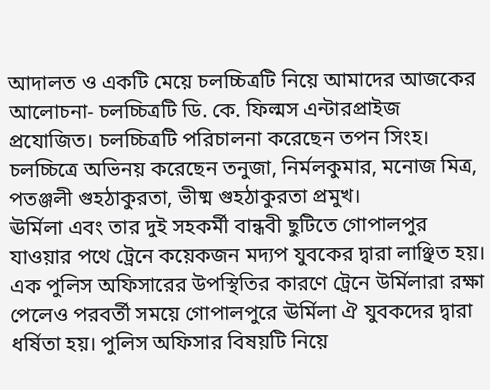আদালত ও একটি মেয়ে চলচ্চিত্রটি নিয়ে আমাদের আজকের আলোচনা- চলচ্চিত্রটি ডি. কে. ফিল্মস এন্টারপ্রাইজ প্রযোজিত। চলচ্চিত্রটি পরিচালনা করেছেন তপন সিংহ। চলচ্চিত্রে অভিনয় করেছেন তনুজা, নির্মলকুমার, মনোজ মিত্র, পতঞ্জলী গুহঠাকুরতা, ভীষ্ম গুহঠাকুরতা প্রমুখ।
ঊর্মিলা এবং তার দুই সহকর্মী বান্ধবী ছুটিতে গোপালপুর যাওয়ার পথে ট্রেনে কয়েকজন মদ্যপ যুবকের দ্বারা লাঞ্ছিত হয়। এক পুলিস অফিসারের উপস্থিতির কারণে ট্রেনে উর্মিলারা রক্ষা পেলেও পরবর্তী সময়ে গোপালপুরে ঊর্মিলা ঐ যুবকদের দ্বারা ধর্ষিতা হয়। পুলিস অফিসার বিষয়টি নিয়ে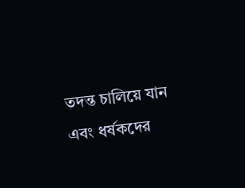তদন্ত চালিয়ে যান এবং ধর্ষকদের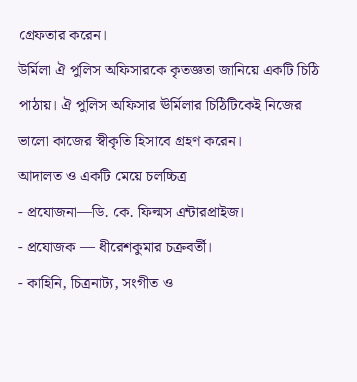গ্রেফতার করেন।
উর্মিলা ঐ পুলিস অফিসারকে কৃতজ্ঞতা জানিয়ে একটি চিঠি পাঠায়। ঐ পুলিস অফিসার ঊর্মিলার চিঠিটিকেই নিজের ভালো কাজের স্বীকৃতি হিসাবে গ্রহণ করেন।
আদালত ও একটি মেয়ে চলচ্চিত্র
- প্রযোজনা—ডি. কে. ফিল্মস এন্টারপ্রাইজ।
- প্রযোজক — ধীরেশকুমার চক্রবর্তী।
- কাহিনি, চিত্রনাট্য, সংগীত ও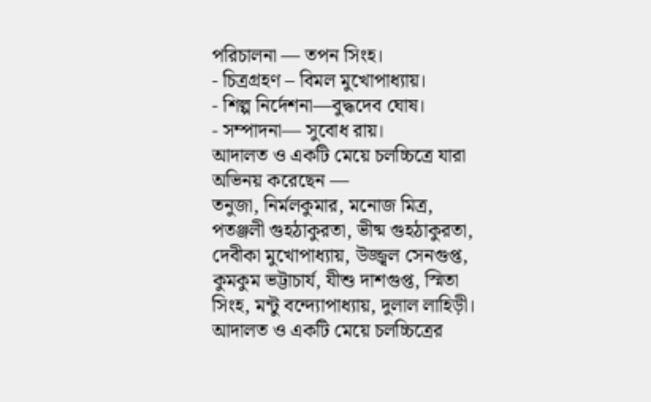পরিচালনা — তপন সিংহ।
- চিত্রগ্রহণ – বিমল মুখোপাধ্যায়।
- শিল্প নির্দেশনা—বুদ্ধদেব ঘোষ।
- সম্পাদনা— সুবোধ রায়।
আদালত ও একটি মেয়ে চলচ্চিত্রে যারা অভিনয় করেছেন —
তনুজা, নির্মলকুমার, মনোজ মিত্র, পতঞ্জলী গুহঠাকুরতা, ভীষ্ম গুহঠাকুরতা, দেবীকা মুখোপাধ্যায়, উজ্জ্বল সেনগুপ্ত, কুমকুম ভট্টাচার্য, যীশু দাশগুপ্ত, স্মিতা সিংহ, মন্টু বন্দ্যোপাধ্যায়, দুলাল লাহিড়ী।
আদালত ও একটি মেয়ে চলচ্চিত্রের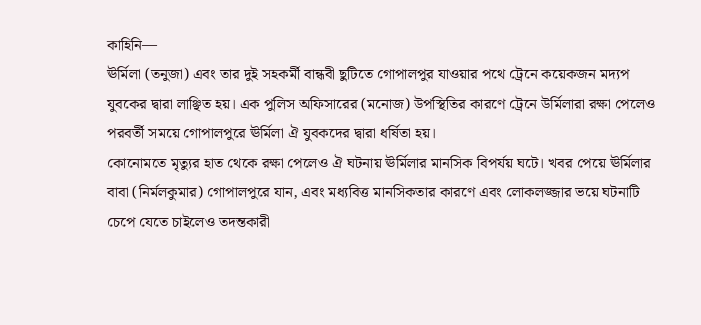কাহিনি—
ঊর্মিলা (তনুজা) এবং তার দুই সহকর্মী বান্ধবী ছুটিতে গোপালপুর যাওয়ার পথে ট্রেনে কয়েকজন মদ্যপ যুবকের দ্বারা লাঞ্ছিত হয়। এক পুলিস অফিসারের (মনোজ) উপস্থিতির কারণে ট্রেনে উর্মিলারা রক্ষা পেলেও পরবর্তী সময়ে গোপালপুরে ঊর্মিলা ঐ যুবকদের দ্বারা ধর্ষিতা হয়।
কোনোমতে মৃত্যুর হাত থেকে রক্ষা পেলেও ঐ ঘটনায় ঊর্মিলার মানসিক বিপর্যয় ঘটে। খবর পেয়ে ঊর্মিলার বাবা (নির্মলকুমার) গোপালপুরে যান, এবং মধ্যবিত্ত মানসিকতার কারণে এবং লোকলজ্জার ভয়ে ঘটনাটি চেপে যেতে চাইলেও তদন্তকারী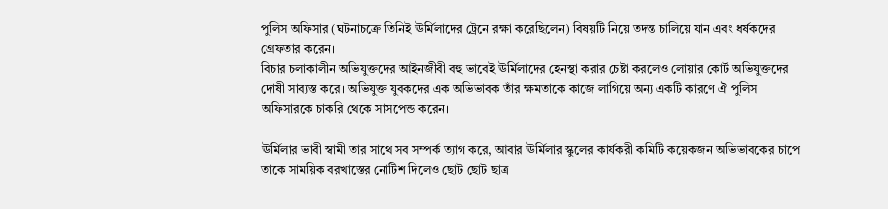পুলিস অফিসার (ঘটনাচক্রে তিনিই ঊর্মিলাদের ট্রেনে রক্ষা করেছিলেন) বিষয়টি নিয়ে তদন্ত চালিয়ে যান এবং ধর্ষকদের গ্রেফতার করেন।
বিচার চলাকালীন অভিযুক্তদের আইনজীবী বহু ভাবেই ঊর্মিলাদের হেনস্থা করার চেষ্টা করলেও লোয়ার কোর্ট অভিযুক্তদের দোষী সাব্যস্ত করে। অভিযুক্ত যুবকদের এক অভিভাবক তাঁর ক্ষমতাকে কাজে লাগিয়ে অন্য একটি কারণে ঐ পুলিস অফিসারকে চাকরি থেকে সাসপেন্ড করেন।

ঊর্মিলার ভাবী স্বামী তার সাথে সব সম্পর্ক ত্যাগ করে, আবার ঊর্মিলার স্কুলের কার্যকরী কমিটি কয়েকজন অভিভাবকের চাপে তাকে সাময়িক বরখাস্তের নোটিশ দিলেও ছোট ছোট ছাত্র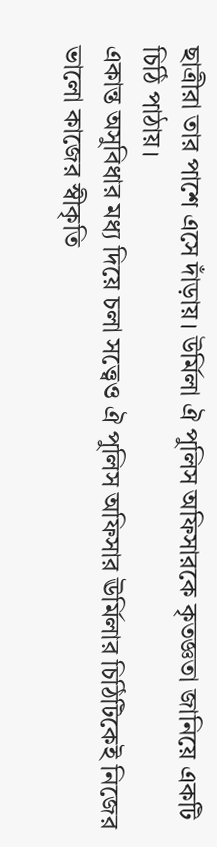ছাত্রীরা তার পাশে এসে দাঁড়ায়। উর্মিলা ঐ পুলিস অফিসারকে কৃতজ্ঞতা জানিয়ে একটি চিঠি পাঠায়।
একান্ত অসুবিধার মধ্য দিয়ে চলা সত্ত্বেও ঐ পুলিস অফিসার ঊর্মিলার চিঠিটিকেই নিজের ভালো কাজের স্বীকৃতি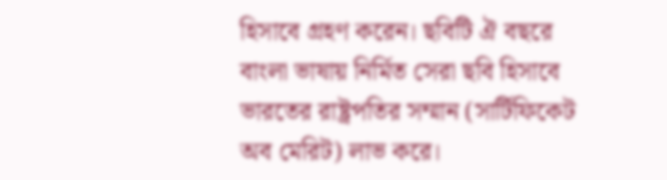হিসাবে গ্রহণ করেন। ছবিটি ঐ বছরে বাংলা ভাষায় নির্মিত সেরা ছবি হিসাবে ভারতের রাষ্ট্রপতির সম্মান (সার্টিফিকেট অব মেরিট) লাভ করে।